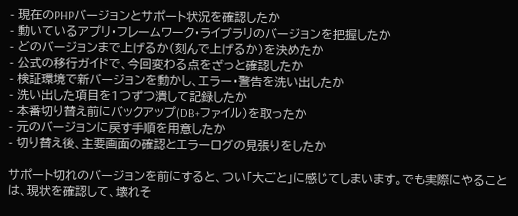- 現在のPHPバージョンとサポート状況を確認したか
- 動いているアプリ・フレームワーク・ライブラリのバージョンを把握したか
- どのバージョンまで上げるか(刻んで上げるか)を決めたか
- 公式の移行ガイドで、今回変わる点をざっと確認したか
- 検証環境で新バージョンを動かし、エラー・警告を洗い出したか
- 洗い出した項目を1つずつ潰して記録したか
- 本番切り替え前にバックアップ(DB+ファイル)を取ったか
- 元のバージョンに戻す手順を用意したか
- 切り替え後、主要画面の確認とエラーログの見張りをしたか

サポート切れのバージョンを前にすると、つい「大ごと」に感じてしまいます。でも実際にやることは、現状を確認して、壊れそ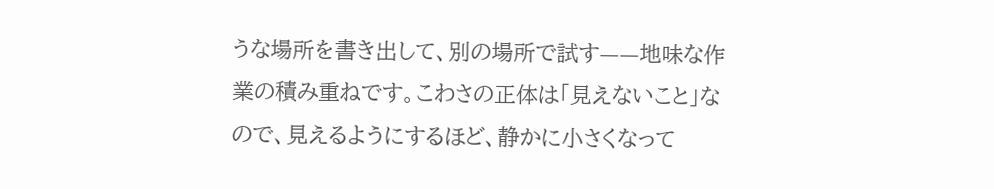うな場所を書き出して、別の場所で試す——地味な作業の積み重ねです。こわさの正体は「見えないこと」なので、見えるようにするほど、静かに小さくなって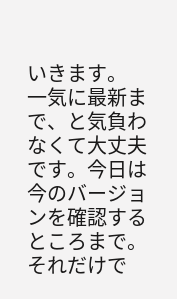いきます。
一気に最新まで、と気負わなくて大丈夫です。今日は今のバージョンを確認するところまで。それだけで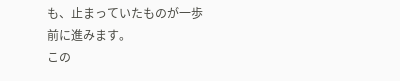も、止まっていたものが一歩前に進みます。
この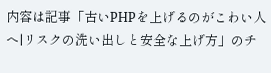内容は記事「古いPHPを上げるのがこわい人へ|リスクの洗い出しと安全な上げ方」のチ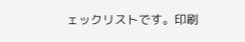ェックリストです。印刷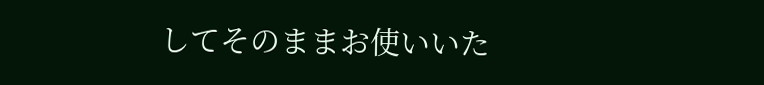してそのままお使いいた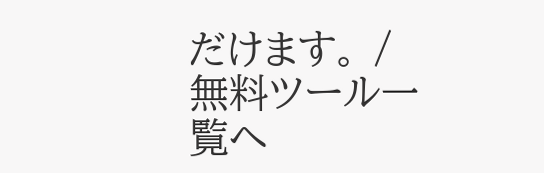だけます。 / 無料ツール一覧へ